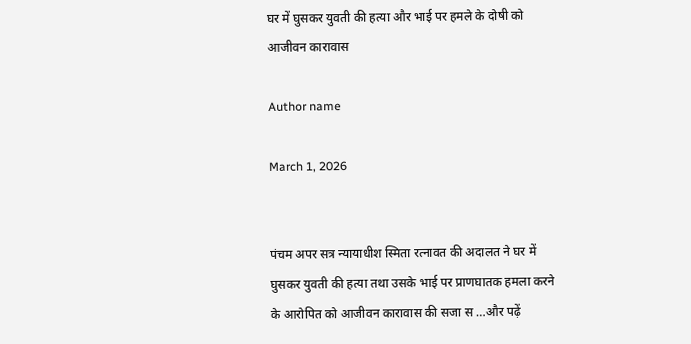घर में घुसकर युवती की हत्या और भाई पर हमले के दोषी को आजीवन कारावास

Author name

March 1, 2026


पंचम अपर सत्र न्यायाधीश स्मिता रत्नावत की अदालत ने घर में घुसकर युवती की हत्या तथा उसके भाई पर प्राणघातक हमला करने के आरोपित को आजीवन कारावास की सजा स …और पढ़ें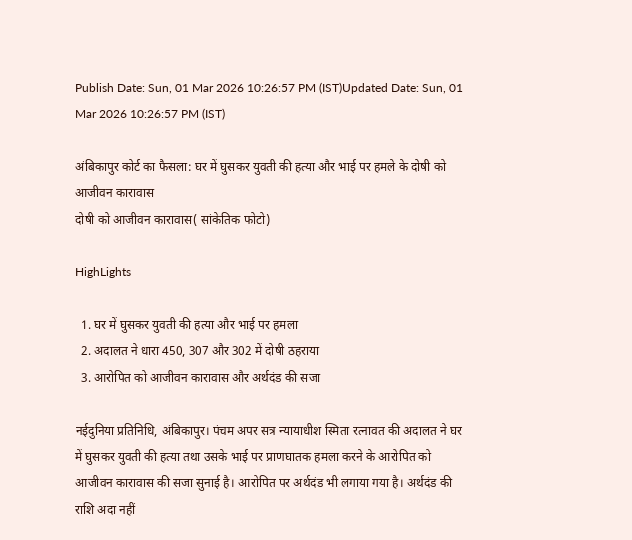Publish Date: Sun, 01 Mar 2026 10:26:57 PM (IST)Updated Date: Sun, 01 Mar 2026 10:26:57 PM (IST)

अंबिकापुर कोर्ट का फैसला: घर में घुसकर युवती की हत्या और भाई पर हमले के दोषी को आजीवन कारावास
दोषी को आजीवन कारावास( सांकेतिक फोटो)

HighLights

  1. घर में घुसकर युवती की हत्या और भाई पर हमला
  2. अदालत ने धारा 450, 307 और 302 में दोषी ठहराया
  3. आरोपित को आजीवन कारावास और अर्थदंड की सजा

नईदुनिया प्रतिनिधि, अंबिकापुर। पंचम अपर सत्र न्यायाधीश स्मिता रत्नावत की अदालत ने घर में घुसकर युवती की हत्या तथा उसके भाई पर प्राणघातक हमला करने के आरोपित को आजीवन कारावास की सजा सुनाई है। आरोपित पर अर्थदंड भी लगाया गया है। अर्थदंड की राशि अदा नहीं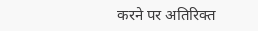करने पर अतिरिक्त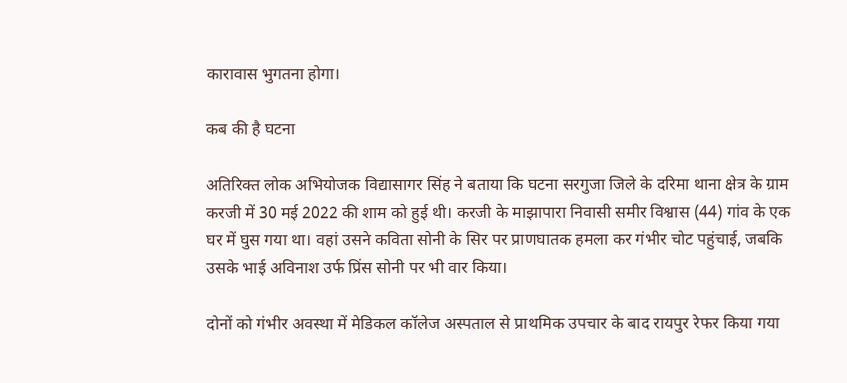कारावास भुगतना होगा।

कब की है घटना

अतिरिक्त लोक अभियोजक विद्यासागर सिंह ने बताया कि घटना सरगुजा जिले के दरिमा थाना क्षेत्र के ग्राम करजी में 30 मई 2022 की शाम को हुई थी। करजी के माझापारा निवासी समीर विश्वास (44) गांव के एक घर में घुस गया था। वहां उसने कविता सोनी के सिर पर प्राणघातक हमला कर गंभीर चोट पहुंचाई, जबकि उसके भाई अविनाश उर्फ प्रिंस सोनी पर भी वार किया।

दोनों को गंभीर अवस्था में मेडिकल कॉलेज अस्पताल से प्राथमिक उपचार के बाद रायपुर रेफर किया गया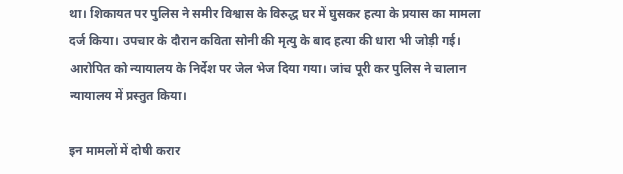था। शिकायत पर पुलिस ने समीर विश्वास के विरुद्ध घर में घुसकर हत्या के प्रयास का मामला दर्ज किया। उपचार के दौरान कविता सोनी की मृत्यु के बाद हत्या की धारा भी जोड़ी गई। आरोपित को न्यायालय के निर्देश पर जेल भेज दिया गया। जांच पूरी कर पुलिस ने चालान न्यायालय में प्रस्तुत किया।

इन मामलों में दोषी करार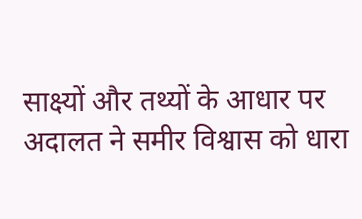साक्ष्यों और तथ्यों के आधार पर अदालत ने समीर विश्वास को धारा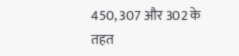450, 307 और 302 के तहत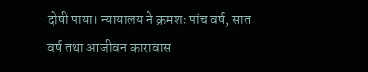दोषी पाया। न्यायालय ने क्रमशः पांच वर्ष, सात वर्ष तथा आजीवन कारावास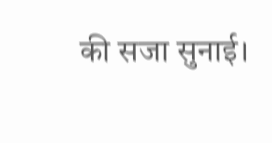की सजा सुनाई।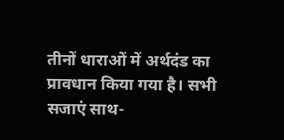तीनों धाराओं में अर्थदंड का प्रावधान किया गया है। सभी सजाएं साथ-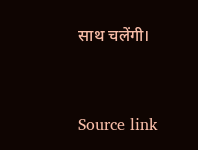साथ चलेंगी।



Source link